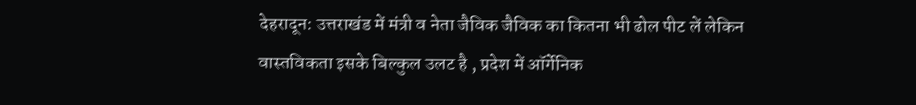देहरादून: उत्तराखंड में मंत्री व नेता जैविक जैविक का कितना भी ढोल पीट लें लेकिन वास्तविकता इसके बिल्कुल उलट है , प्रदेश में ऑर्गेनिक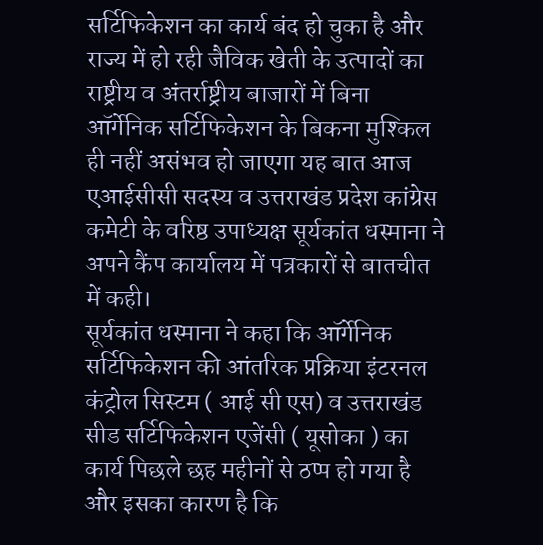सर्टिफिकेशन का कार्य बंद हो चुका है और राज्य में हो रही जैविक खेती के उत्पादों का राष्ट्रीय व अंतर्राष्ट्रीय बाजारों में बिना ऑर्गेनिक सर्टिफिकेशन के बिकना मुश्किल ही नहीं असंभव हो जाएगा यह बात आज एआईसीसी सदस्य व उत्तराखंड प्रदेश कांग्रेस कमेटी के वरिष्ठ उपाध्यक्ष सूर्यकांत धस्माना ने अपने कैंप कार्यालय में पत्रकारों से बातचीत में कही।
सूर्यकांत धस्माना ने कहा कि ऑर्गेनिक सर्टिफिकेशन की आंतरिक प्रक्रिया इंटरनल कंट्रोल सिस्टम ( आई सी एस) व उत्तराखंड सीड सर्टिफिकेशन एजेंसी ( यूसोका ) का कार्य पिछले छह महीनों से ठप्प हो गया है और इसका कारण है कि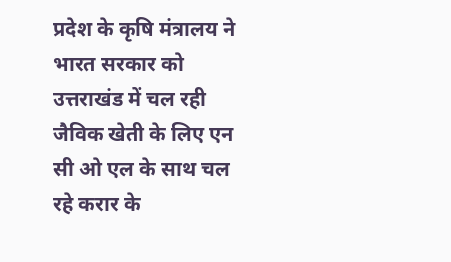प्रदेश के कृषि मंत्रालय ने भारत सरकार को उत्तराखंड में चल रही जैविक खेती के लिए एन सी ओ एल के साथ चल रहे करार के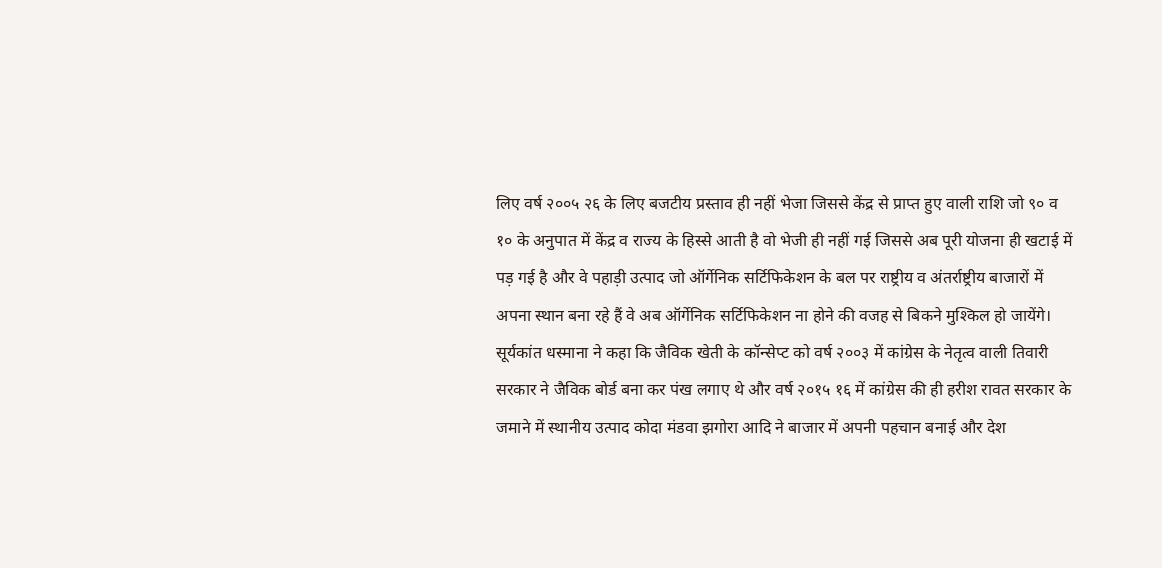लिए वर्ष २००५ २६ के लिए बजटीय प्रस्ताव ही नहीं भेजा जिससे केंद्र से प्राप्त हुए वाली राशि जो ९० व १० के अनुपात में केंद्र व राज्य के हिस्से आती है वो भेजी ही नहीं गई जिससे अब पूरी योजना ही खटाई में पड़ गई है और वे पहाड़ी उत्पाद जो ऑर्गेनिक सर्टिफिकेशन के बल पर राष्ट्रीय व अंतर्राष्ट्रीय बाजारों में अपना स्थान बना रहे हैं वे अब ऑर्गेनिक सर्टिफिकेशन ना होने की वजह से बिकने मुश्किल हो जायेंगे।
सूर्यकांत धस्माना ने कहा कि जैविक खेती के कॉन्सेप्ट को वर्ष २००३ में कांग्रेस के नेतृत्व वाली तिवारी सरकार ने जैविक बोर्ड बना कर पंख लगाए थे और वर्ष २०१५ १६ में कांग्रेस की ही हरीश रावत सरकार के जमाने में स्थानीय उत्पाद कोदा मंडवा झगोरा आदि ने बाजार में अपनी पहचान बनाई और देश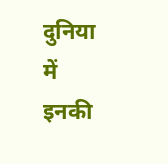दुनिया में इनकी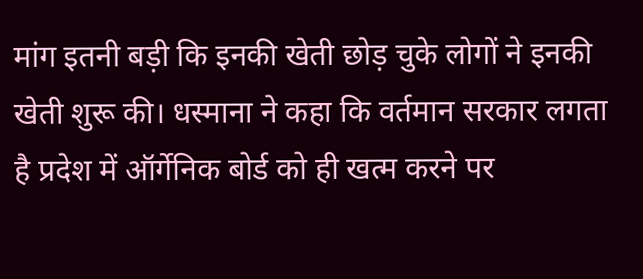मांग इतनी बड़ी कि इनकी खेती छोड़ चुके लोगों ने इनकी खेती शुरू की। धस्माना ने कहा कि वर्तमान सरकार लगता है प्रदेश में ऑर्गेनिक बोर्ड को ही खत्म करने पर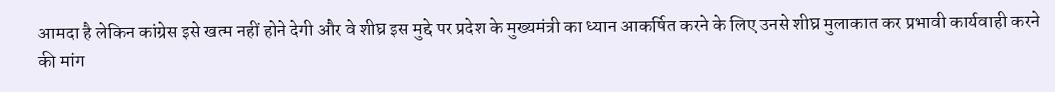आमदा है लेकिन कांग्रेस इसे खत्म नहीं होने देगी और वे शीघ्र इस मुद्दे पर प्रदेश के मुख्यमंत्री का ध्यान आकर्षित करने के लिए उनसे शीघ्र मुलाकात कर प्रभावी कार्यवाही करने की मांग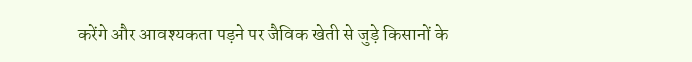करेंगे और आवश्यकता पड़ने पर जैविक खेती से जुड़े किसानों के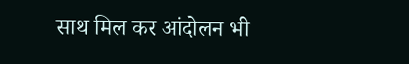साथ मिल कर आंदोलन भी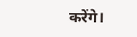करेंगे।